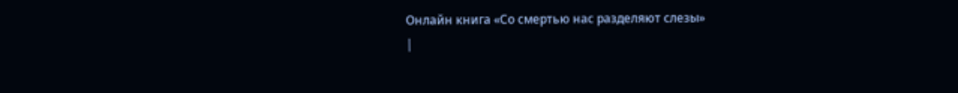Онлайн книга «Со смертью нас разделяют слезы»
|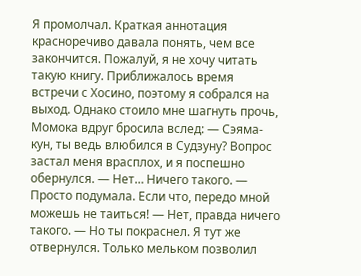Я промолчал. Краткая аннотация красноречиво давала понять, чем все закончится. Пожалуй, я не хочу читать такую книгу. Приближалось время встречи с Хосино, поэтому я собрался на выход. Однако стоило мне шагнуть прочь, Момока вдруг бросила вслед: — Сэяма-кун, ты ведь влюбился в Судзуну? Вопрос застал меня врасплох, и я поспешно обернулся. — Нет… Ничего такого. — Просто подумала. Если что, передо мной можешь не таиться! — Нет, правда ничего такого. — Но ты покраснел. Я тут же отвернулся. Только мельком позволил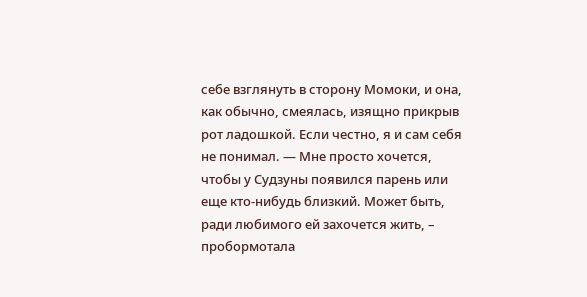себе взглянуть в сторону Момоки, и она, как обычно, смеялась, изящно прикрыв рот ладошкой. Если честно, я и сам себя не понимал. — Мне просто хочется, чтобы у Судзуны появился парень или еще кто-нибудь близкий. Может быть, ради любимого ей захочется жить, – пробормотала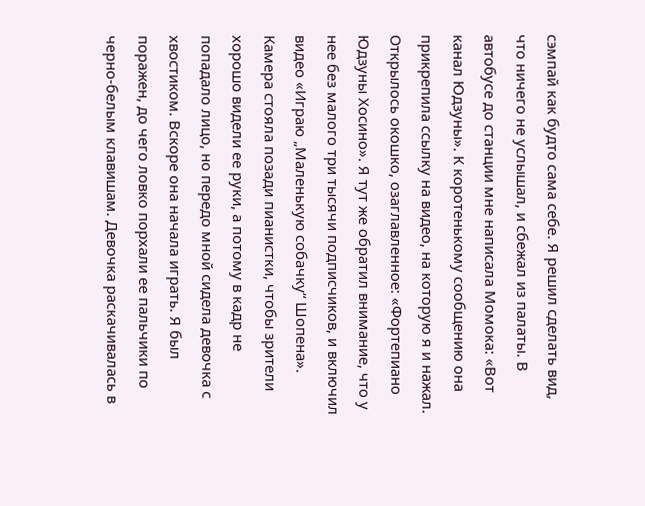сэмпай как будто сама себе. Я решил сделать вид, что ничего не услышал, и сбежал из палаты. В автобусе до станции мне написала Момока: «Вот канал Юдзуны». К коротенькому сообщению она прикрепила ссылку на видео, на которую я и нажал. Открылось окошко, озаглавленное: «Фортепиано Юдзуны Хосино». Я тут же обратил внимание, что у нее без малого три тысячи подписчиков, и включил видео «Играю „Маленькую собачку“ Шопена». Камера стояла позади пианистки, чтобы зрители хорошо видели ее руки, а потому в кадр не попадало лицо, но передо мной сидела девочка с хвостиком. Вскоре она начала играть. Я был поражен, до чего ловко порхали ее пальчики по черно-белым клавишам. Девочка раскачивалась в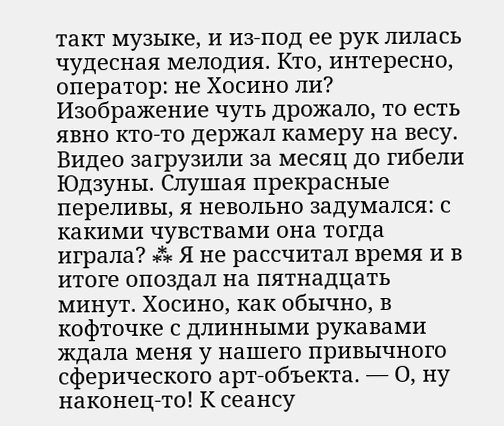такт музыке, и из-под ее рук лилась чудесная мелодия. Кто, интересно, оператор: не Хосино ли? Изображение чуть дрожало, то есть явно кто-то держал камеру на весу. Видео загрузили за месяц до гибели Юдзуны. Слушая прекрасные переливы, я невольно задумался: с какими чувствами она тогда играла? ⁂ Я не рассчитал время и в итоге опоздал на пятнадцать минут. Хосино, как обычно, в кофточке с длинными рукавами ждала меня у нашего привычного сферического арт-объекта. — О, ну наконец-то! К сеансу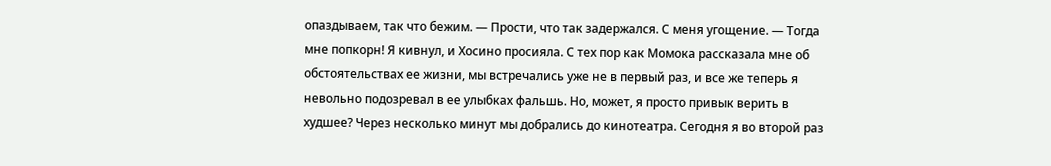опаздываем, так что бежим. — Прости, что так задержался. С меня угощение. — Тогда мне попкорн! Я кивнул, и Хосино просияла. С тех пор как Момока рассказала мне об обстоятельствах ее жизни, мы встречались уже не в первый раз, и все же теперь я невольно подозревал в ее улыбках фальшь. Но, может, я просто привык верить в худшее? Через несколько минут мы добрались до кинотеатра. Сегодня я во второй раз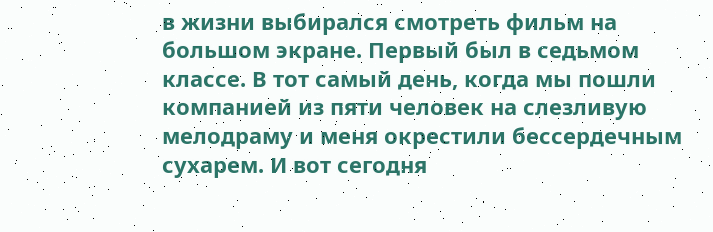в жизни выбирался смотреть фильм на большом экране. Первый был в седьмом классе. В тот самый день, когда мы пошли компанией из пяти человек на слезливую мелодраму и меня окрестили бессердечным сухарем. И вот сегодня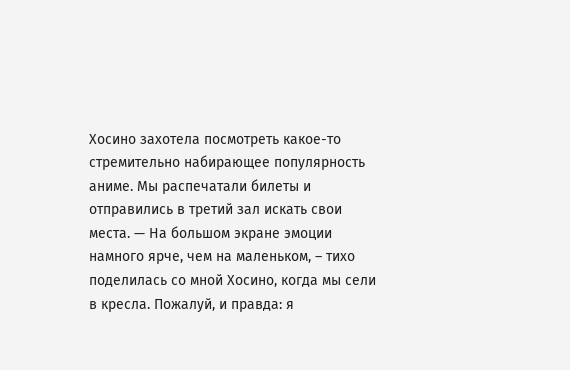Хосино захотела посмотреть какое-то стремительно набирающее популярность аниме. Мы распечатали билеты и отправились в третий зал искать свои места. — На большом экране эмоции намного ярче, чем на маленьком, – тихо поделилась со мной Хосино, когда мы сели в кресла. Пожалуй, и правда: я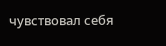чувствовал себя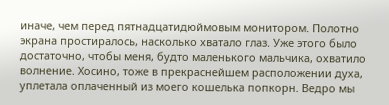иначе, чем перед пятнадцатидюймовым монитором. Полотно экрана простиралось, насколько хватало глаз. Уже этого было достаточно, чтобы меня, будто маленького мальчика, охватило волнение. Хосино, тоже в прекраснейшем расположении духа, уплетала оплаченный из моего кошелька попкорн. Ведро мы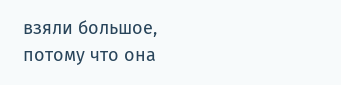взяли большое, потому что она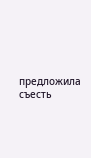предложила съесть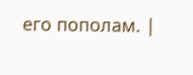его пополам. |